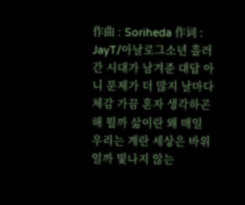作曲 : Soriheda 作词 : JayT/아날로그소년 흘러간 시대가 남겨준 대답 아니 문제가 더 많지 날마다 체감 가끔 혼자 생각하곤 해 뭘까 삶이란 왜 매일 우리는 계란 세상은 바위일까 빛나지 않는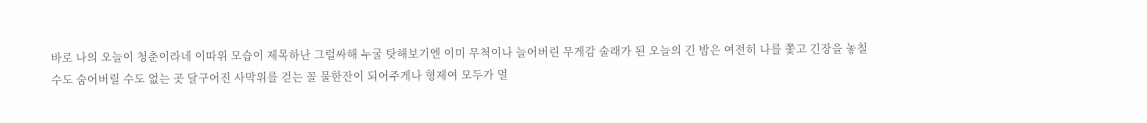바로 나의 오늘이 청춘이라네 이따위 모습이 제목하난 그럴싸해 누굴 탓해보기엔 이미 무척이나 늘어버린 무게감 술래가 된 오늘의 긴 밤은 여전히 나를 쫓고 긴장을 놓칠 수도 숨어버릴 수도 없는 곳 달구어진 사막위를 걷는 꼴 물한잔이 되어주게나 형제여 모두가 멀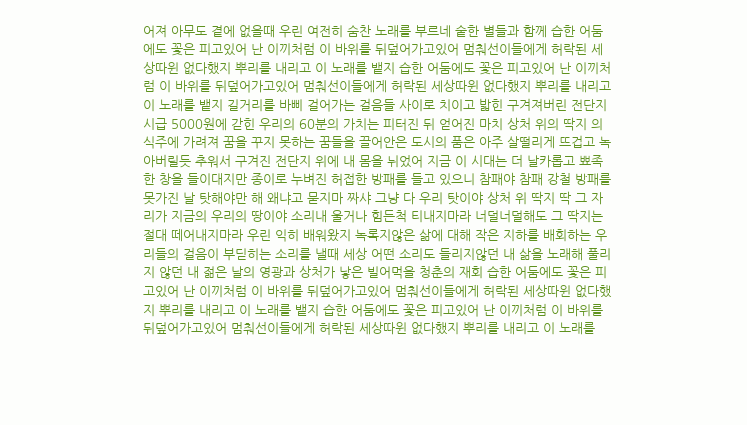어져 아무도 곁에 없을때 우린 여전히 숨찬 노래를 부르네 숱한 별들과 함께 습한 어둠에도 꽃은 피고있어 난 이끼처럼 이 바위를 뒤덮어가고있어 멈춰선이들에게 허락된 세상따윈 없다했지 뿌리를 내리고 이 노래를 뱉지 습한 어둠에도 꽃은 피고있어 난 이끼처럼 이 바위를 뒤덮어가고있어 멈춰선이들에게 허락된 세상따윈 없다했지 뿌리를 내리고 이 노래를 뱉지 길거리를 바삐 걸어가는 걸음들 사이로 치이고 밟힌 구겨져버린 전단지 시급 5000원에 갇힌 우리의 60분의 가치는 피터진 뒤 얻어진 마치 상처 위의 딱지 의식주에 가려져 꿈을 꾸지 못하는 꿈들을 끌어안은 도시의 품은 아주 살떨리게 뜨겁고 녹아버릴듯 추워서 구겨진 전단지 위에 내 몸을 뉘었어 지금 이 시대는 더 날카롭고 뾰족한 창을 들이대지만 종이로 누벼진 허접한 방패를 들고 있으니 참패야 참패 강철 방패를 못가진 날 탓해야만 해 왜냐고 묻지마 짜샤 그냥 다 우리 탓이야 상처 위 딱지 딱 그 자리가 지금의 우리의 땅이야 소리내 울거나 힘든척 티내지마라 너덜너덜해도 그 딱지는 절대 떼어내지마라 우린 익히 배워왔지 녹록지않은 삶에 대해 작은 지하를 배회하는 우리들의 걸음이 부딛히는 소리를 낼때 세상 어떤 소리도 들리지않던 내 삶을 노래해 풀리지 않던 내 젊은 날의 영광과 상처가 낳은 빌어먹을 청춘의 재회 습한 어둠에도 꽃은 피고있어 난 이끼처럼 이 바위를 뒤덮어가고있어 멈춰선이들에게 허락된 세상따윈 없다했지 뿌리를 내리고 이 노래를 뱉지 습한 어둠에도 꽃은 피고있어 난 이끼처럼 이 바위를 뒤덮어가고있어 멈춰선이들에게 허락된 세상따윈 없다했지 뿌리를 내리고 이 노래를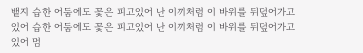뱉지 습한 어둠에도 꽃은 피고있어 난 이끼처럼 이 바위를 뒤덮어가고있어 습한 어둠에도 꽃은 피고있어 난 이끼처럼 이 바위를 뒤덮어가고있어 멈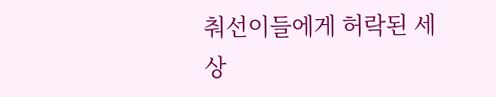춰선이들에게 허락된 세상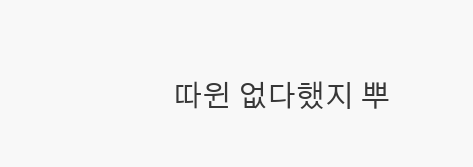따윈 없다했지 뿌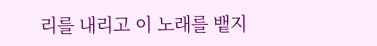리를 내리고 이 노래를 뱉지